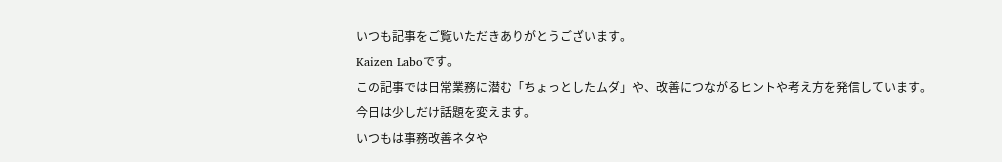いつも記事をご覧いただきありがとうございます。
Kaizen Laboです。
この記事では日常業務に潜む「ちょっとしたムダ」や、改善につながるヒントや考え方を発信しています。
今日は少しだけ話題を変えます。
いつもは事務改善ネタや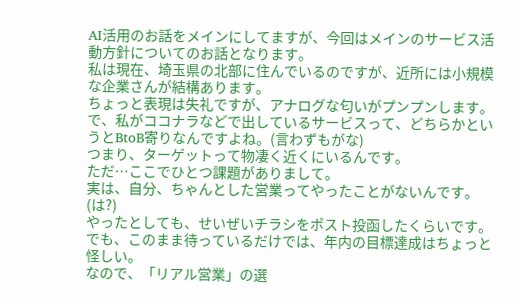AI活用のお話をメインにしてますが、今回はメインのサービス活動方針についてのお話となります。
私は現在、埼玉県の北部に住んでいるのですが、近所には小規模な企業さんが結構あります。
ちょっと表現は失礼ですが、アナログな匂いがプンプンします。
で、私がココナラなどで出しているサービスって、どちらかというとBtoB寄りなんですよね。(言わずもがな)
つまり、ターゲットって物凄く近くにいるんです。
ただ…ここでひとつ課題がありまして。
実は、自分、ちゃんとした営業ってやったことがないんです。(は?)
やったとしても、せいぜいチラシをポスト投函したくらいです。
でも、このまま待っているだけでは、年内の目標達成はちょっと怪しい。
なので、「リアル営業」の選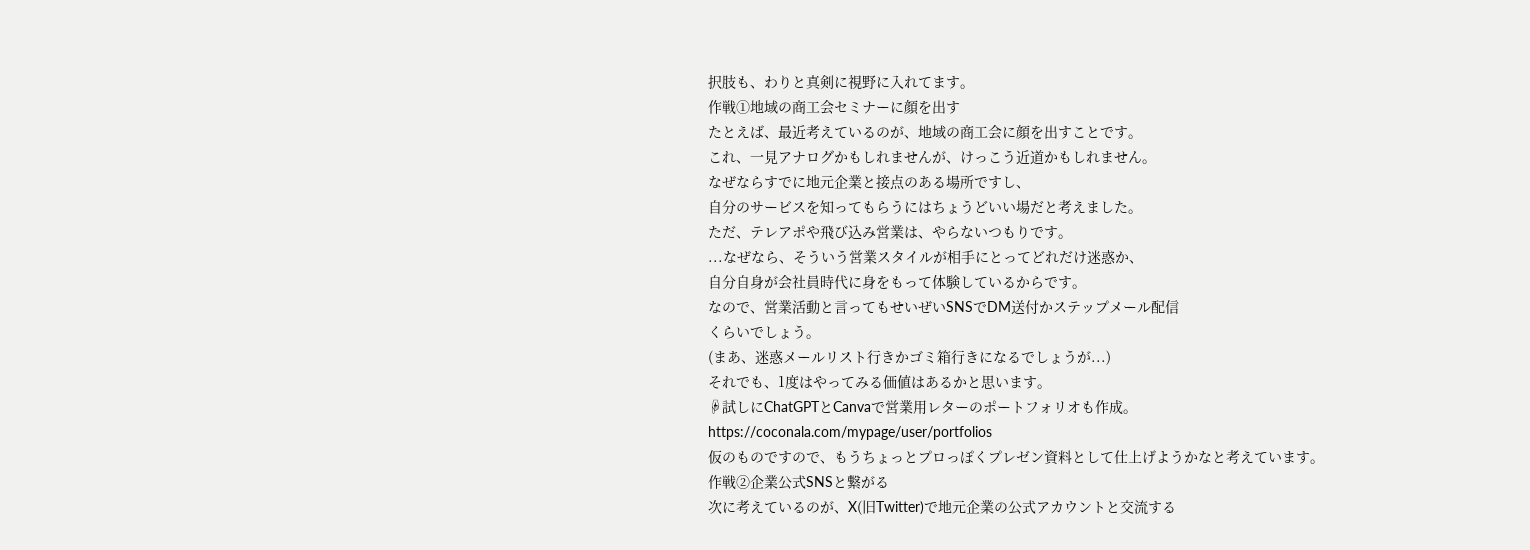択肢も、わりと真剣に視野に入れてます。
作戦①地域の商工会セミナーに顔を出す
たとえば、最近考えているのが、地域の商工会に顔を出すことです。
これ、一見アナログかもしれませんが、けっこう近道かもしれません。
なぜならすでに地元企業と接点のある場所ですし、
自分のサービスを知ってもらうにはちょうどいい場だと考えました。
ただ、テレアポや飛び込み営業は、やらないつもりです。
...なぜなら、そういう営業スタイルが相手にとってどれだけ迷惑か、
自分自身が会社員時代に身をもって体験しているからです。
なので、営業活動と言ってもせいぜいSNSでDM送付かステップメール配信
くらいでしょう。
(まあ、迷惑メールリスト行きかゴミ箱行きになるでしょうが...)
それでも、1度はやってみる価値はあるかと思います。
☟試しにChatGPTとCanvaで営業用レターのポートフォリオも作成。
https://coconala.com/mypage/user/portfolios
仮のものですので、もうちょっとプロっぽくプレゼン資料として仕上げようかなと考えています。
作戦②企業公式SNSと繋がる
次に考えているのが、X(旧Twitter)で地元企業の公式アカウントと交流する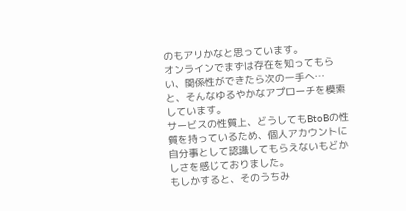のもアリかなと思っています。
オンラインでまずは存在を知ってもらい、関係性ができたら次の一手へ…
と、そんなゆるやかなアプローチを模索しています。
サービスの性質上、どうしてもBtoBの性質を持っているため、個人アカウントに自分事として認識してもらえないもどかしさを感じておりました。
もしかすると、そのうちみ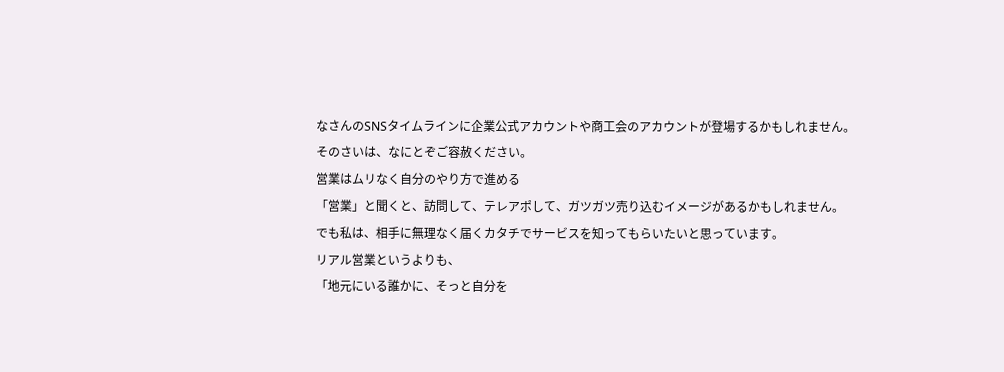なさんのSNSタイムラインに企業公式アカウントや商工会のアカウントが登場するかもしれません。
そのさいは、なにとぞご容赦ください。
営業はムリなく自分のやり方で進める
「営業」と聞くと、訪問して、テレアポして、ガツガツ売り込むイメージがあるかもしれません。
でも私は、相手に無理なく届くカタチでサービスを知ってもらいたいと思っています。
リアル営業というよりも、
「地元にいる誰かに、そっと自分を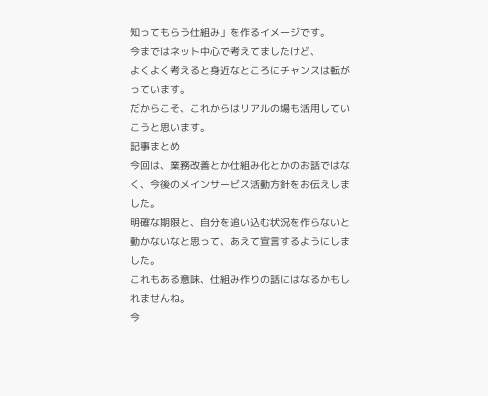知ってもらう仕組み」を作るイメージです。
今まではネット中心で考えてましたけど、
よくよく考えると身近なところにチャンスは転がっています。
だからこそ、これからはリアルの場も活用していこうと思います。
記事まとめ
今回は、業務改善とか仕組み化とかのお話ではなく、今後のメインサービス活動方針をお伝えしました。
明確な期限と、自分を追い込む状況を作らないと動かないなと思って、あえて宣言するようにしました。
これもある意味、仕組み作りの話にはなるかもしれませんね。
今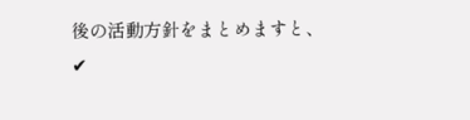後の活動方針をまとめますと、
✔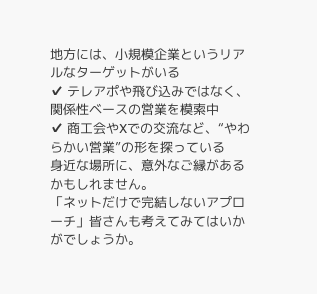地方には、小規模企業というリアルなターゲットがいる
✔ テレアポや飛び込みではなく、関係性ベースの営業を模索中
✔ 商工会やXでの交流など、“やわらかい営業”の形を探っている
身近な場所に、意外なご縁があるかもしれません。
「ネットだけで完結しないアプローチ」皆さんも考えてみてはいかがでしょうか。